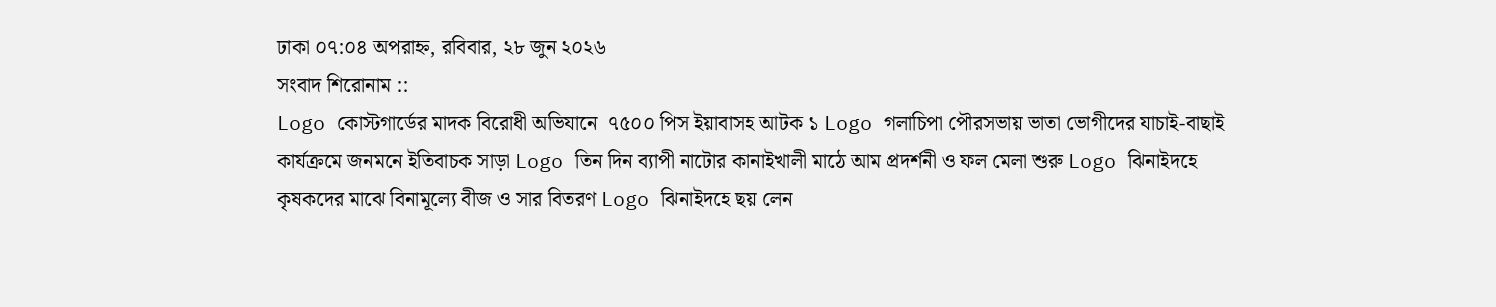ঢাকা ০৭:০৪ অপরাহ্ন, রবিবার, ২৮ জুন ২০২৬
সংবাদ শিরোনাম ::
Logo কোস্টগার্ডের মাদক বিরোধী অভিযানে  ৭৫০০ পিস ইয়াবাসহ আটক ১ Logo গলাচিপা পৌরসভায় ভাতা ভোগীদের যাচাই-বাছাই কার্যক্রমে জনমনে ইতিবাচক সাড়া Logo তিন দিন ব্যাপী নাটোর কানাইখালী মাঠে আম প্রদর্শনী ও ফল মেলা শুরু Logo ঝিনাইদহে কৃষকদের মাঝে বিনামূল্যে বীজ ও সার বিতরণ Logo ঝিনাইদহে ছয় লেন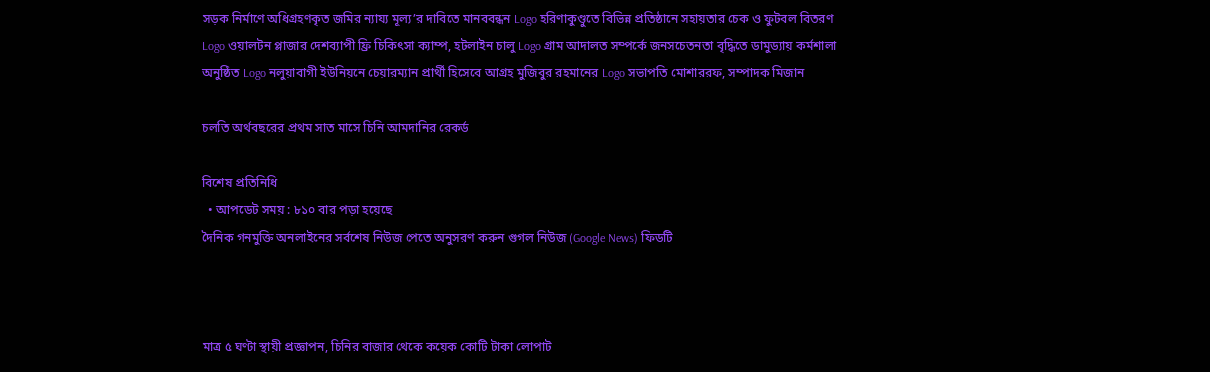সড়ক নির্মাণে অধিগ্রহণকৃত জমির ন্যায্য মূল্য’র দাবিতে মানববন্ধন Logo হরিণাকুণ্ডুতে বিভিন্ন প্রতিষ্ঠানে সহায়তার চেক ও ফুটবল বিতরণ Logo ওয়ালটন প্লাজার দেশব্যাপী ফ্রি চিকিৎসা ক্যাম্প, হটলাইন চালু Logo গ্রাম আদালত সম্পর্কে জনসচেতনতা বৃদ্ধিতে ডামুড্যায় কর্মশালা অনুষ্ঠিত Logo নলুয়াবাগী ইউনিয়নে চেয়ারম্যান প্রার্থী হিসেবে আগ্রহ মুজিবুর রহমানের Logo সভাপতি মোশাররফ, সম্পাদক মিজান

চলতি অর্থবছরের প্রথম সাত মাসে চিনি আমদানির রেকর্ড

বিশেষ প্রতিনিধি
  • আপডেট সময় : ৮১০ বার পড়া হয়েছে
দৈনিক গনমুক্তি অনলাইনের সর্বশেষ নিউজ পেতে অনুসরণ করুন গুগল নিউজ (Google News) ফিডটি



মাত্র ৫ ঘণ্টা স্থায়ী প্রজ্ঞাপন, চিনির বাজার থেকে কয়েক কোটি টাকা লোপাট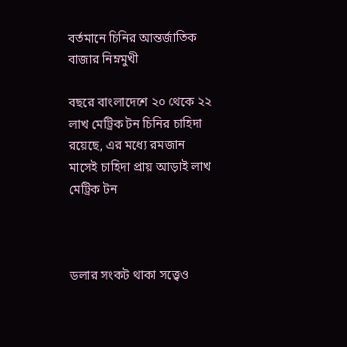বর্তমানে চিনির আন্তর্জাতিক বাজার নিম্নমুখী

বছরে বাংলাদেশে ২০ থেকে ২২ লাখ মেট্রিক টন চিনির চাহিদা রয়েছে, এর মধ্যে রমজান মাসেই চাহিদা প্রায় আড়াই লাখ মেট্রিক টন



ডলার সংকট থাকা সত্ত্বেও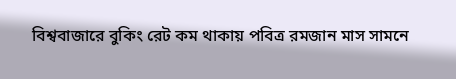বিশ্ববাজারে বুকিং রেট কম থাকায় পবিত্র রমজান মাস সামনে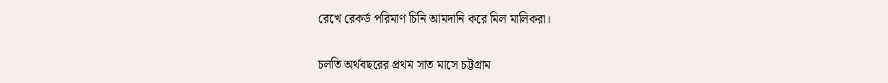রেখে রেকর্ড পরিমাণ চিনি আমদানি করে মিল মালিকরা।

চলতি অর্থবছরের প্রথম সাত মাসে চট্টগ্রাম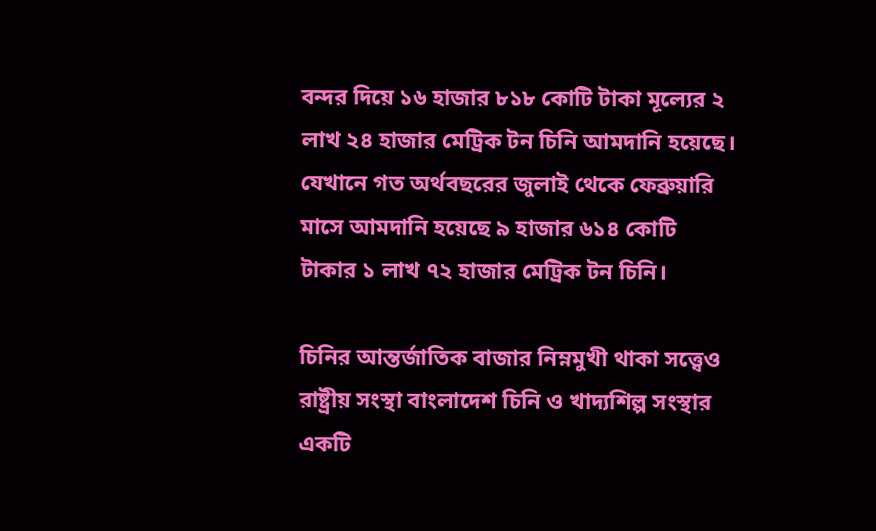বন্দর দিয়ে ১৬ হাজার ৮১৮ কোটি টাকা মূল্যের ২ লাখ ২৪ হাজার মেট্রিক টন চিনি আমদানি হয়েছে। যেখানে গত অর্থবছরের জুলাই থেকে ফেব্রুয়ারি মাসে আমদানি হয়েছে ৯ হাজার ৬১৪ কোটি টাকার ১ লাখ ৭২ হাজার মেট্রিক টন চিনি।

চিনির আন্তর্জাতিক বাজার নিম্নমুখী থাকা সত্ত্বেও রাষ্ট্রীয় সংস্থা বাংলাদেশ চিনি ও খাদ্যশিল্প সংস্থার একটি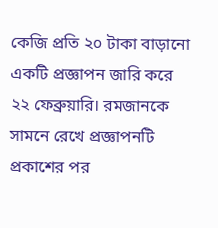কেজি প্রতি ২০ টাকা বাড়ানো একটি প্রজ্ঞাপন জারি করে ২২ ফেব্রুয়ারি। রমজানকে সামনে রেখে প্রজ্ঞাপনটি প্রকাশের পর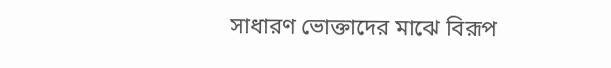সাধারণ ভোক্তাদের মাঝে বিরূপ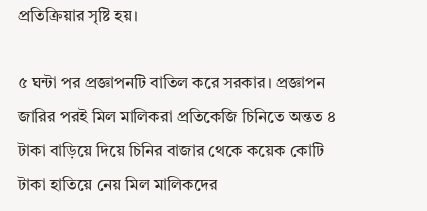প্রতিক্রিয়ার সৃষ্টি হয়।

৫ ঘন্টা পর প্রজ্ঞাপনটি বাতিল করে সরকার। প্রজ্ঞাপন জারির পরই মিল মালিকরা প্রতিকেজি চিনিতে অন্তত ৪ টাকা বাড়িয়ে দিয়ে চিনির বাজার থেকে কয়েক কোটি টাকা হাতিয়ে নেয় মিল মালিকদের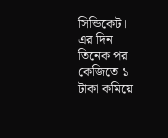সিন্ডিকেট। এর দিন তিনেক পর কেজিতে ১ টাকা কমিয়ে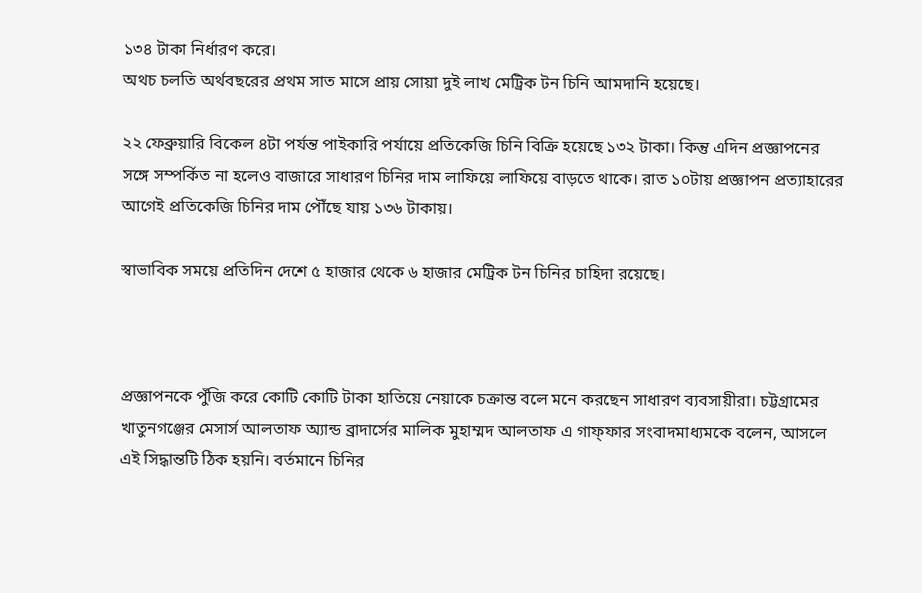১৩৪ টাকা নির্ধারণ করে।
অথচ চলতি অর্থবছরের প্রথম সাত মাসে প্রায় সোয়া দুই লাখ মেট্রিক টন চিনি আমদানি হয়েছে।

২২ ফেব্রুয়ারি বিকেল ৪টা পর্যন্ত পাইকারি পর্যায়ে প্রতিকেজি চিনি বিক্রি হয়েছে ১৩২ টাকা। কিন্তু এদিন প্রজ্ঞাপনের সঙ্গে সম্পর্কিত না হলেও বাজারে সাধারণ চিনির দাম লাফিয়ে লাফিয়ে বাড়তে থাকে। রাত ১০টায় প্রজ্ঞাপন প্রত্যাহারের আগেই প্রতিকেজি চিনির দাম পৌঁছে যায় ১৩৬ টাকায়।

স্বাভাবিক সময়ে প্রতিদিন দেশে ৫ হাজার থেকে ৬ হাজার মেট্রিক টন চিনির চাহিদা রয়েছে।



প্রজ্ঞাপনকে পুঁজি করে কোটি কোটি টাকা হাতিয়ে নেয়াকে চক্রান্ত বলে মনে করছেন সাধারণ ব্যবসায়ীরা। চট্টগ্রামের খাতুনগঞ্জের মেসার্স আলতাফ অ্যান্ড ব্রাদার্সের মালিক মুহাম্মদ আলতাফ এ গাফ্ফার সংবাদমাধ্যমকে বলেন, আসলে এই সিদ্ধান্তটি ঠিক হয়নি। বর্তমানে চিনির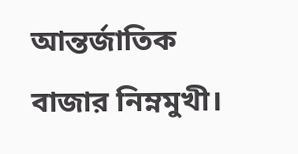আন্তর্জাতিক বাজার নিম্নমুখী।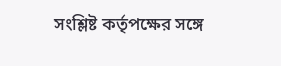সংশ্লিষ্ট কর্তৃপক্ষের সঙ্গে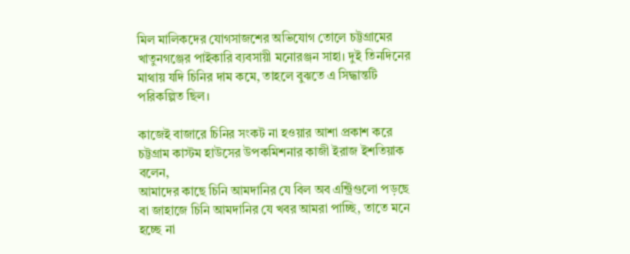মিল মালিকদের যোগসাজশের অভিযোগ তোলে চট্টগ্রামের খাতুনগঞ্জের পাইকারি ব্যবসায়ী মনোরঞ্জন সাহা। দুই তিনদিনের মাথায় যদি চিনির দাম কমে, তাহলে বুঝতে এ সিদ্ধান্তটি পরিকল্পিত ছিল।

কাজেই বাজারে চিনির সংকট না হওয়ার আশা প্রকাশ করে চট্টগ্রাম কাস্টম হাউসের উপকমিশনার কাজী ইরাজ ইশতিয়াক বলেন,
আমাদের কাছে চিনি আমদানির যে বিল অব এন্ট্রিগুলো পড়ছে বা জাহাজে চিনি আমদানির যে খবর আমরা পাচ্ছি, তাতে মনে হচ্ছে না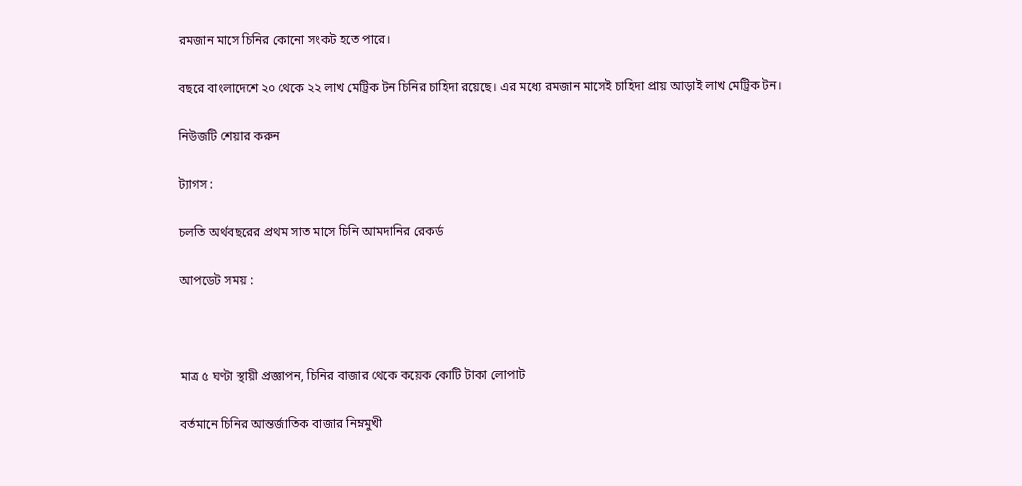রমজান মাসে চিনির কোনো সংকট হতে পারে।

বছরে বাংলাদেশে ২০ থেকে ২২ লাখ মেট্রিক টন চিনির চাহিদা রয়েছে। এর মধ্যে রমজান মাসেই চাহিদা প্রায় আড়াই লাখ মেট্রিক টন।

নিউজটি শেয়ার করুন

ট্যাগস :

চলতি অর্থবছরের প্রথম সাত মাসে চিনি আমদানির রেকর্ড

আপডেট সময় :



মাত্র ৫ ঘণ্টা স্থায়ী প্রজ্ঞাপন, চিনির বাজার থেকে কয়েক কোটি টাকা লোপাট

বর্তমানে চিনির আন্তর্জাতিক বাজার নিম্নমুখী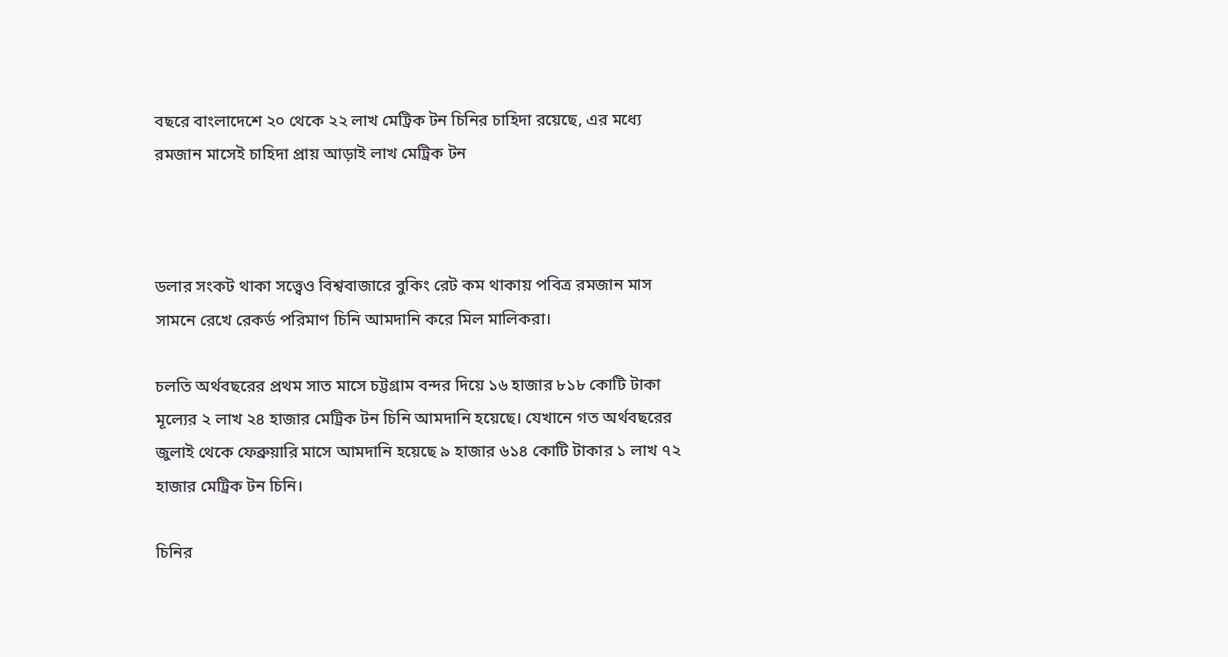বছরে বাংলাদেশে ২০ থেকে ২২ লাখ মেট্রিক টন চিনির চাহিদা রয়েছে, এর মধ্যে রমজান মাসেই চাহিদা প্রায় আড়াই লাখ মেট্রিক টন



ডলার সংকট থাকা সত্ত্বেও বিশ্ববাজারে বুকিং রেট কম থাকায় পবিত্র রমজান মাস সামনে রেখে রেকর্ড পরিমাণ চিনি আমদানি করে মিল মালিকরা।

চলতি অর্থবছরের প্রথম সাত মাসে চট্টগ্রাম বন্দর দিয়ে ১৬ হাজার ৮১৮ কোটি টাকা মূল্যের ২ লাখ ২৪ হাজার মেট্রিক টন চিনি আমদানি হয়েছে। যেখানে গত অর্থবছরের জুলাই থেকে ফেব্রুয়ারি মাসে আমদানি হয়েছে ৯ হাজার ৬১৪ কোটি টাকার ১ লাখ ৭২ হাজার মেট্রিক টন চিনি।

চিনির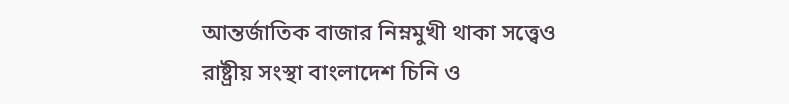আন্তর্জাতিক বাজার নিম্নমুখী থাকা সত্ত্বেও রাষ্ট্রীয় সংস্থা বাংলাদেশ চিনি ও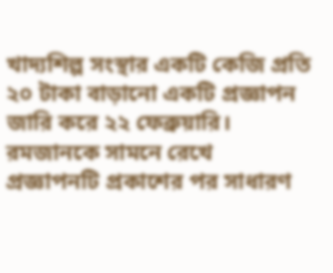খাদ্যশিল্প সংস্থার একটি কেজি প্রতি ২০ টাকা বাড়ানো একটি প্রজ্ঞাপন জারি করে ২২ ফেব্রুয়ারি। রমজানকে সামনে রেখে প্রজ্ঞাপনটি প্রকাশের পর সাধারণ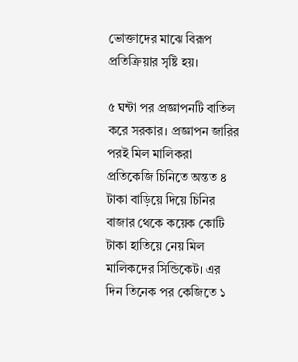ভোক্তাদের মাঝে বিরূপ প্রতিক্রিয়ার সৃষ্টি হয়।

৫ ঘন্টা পর প্রজ্ঞাপনটি বাতিল করে সরকার। প্রজ্ঞাপন জারির পরই মিল মালিকরা প্রতিকেজি চিনিতে অন্তত ৪ টাকা বাড়িয়ে দিয়ে চিনির বাজার থেকে কয়েক কোটি টাকা হাতিয়ে নেয় মিল মালিকদের সিন্ডিকেট। এর দিন তিনেক পর কেজিতে ১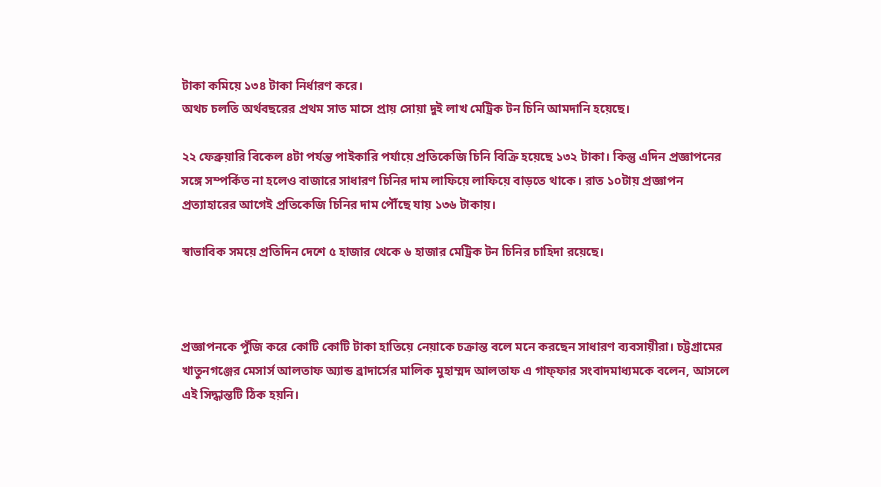টাকা কমিয়ে ১৩৪ টাকা নির্ধারণ করে।
অথচ চলতি অর্থবছরের প্রথম সাত মাসে প্রায় সোয়া দুই লাখ মেট্রিক টন চিনি আমদানি হয়েছে।

২২ ফেব্রুয়ারি বিকেল ৪টা পর্যন্ত পাইকারি পর্যায়ে প্রতিকেজি চিনি বিক্রি হয়েছে ১৩২ টাকা। কিন্তু এদিন প্রজ্ঞাপনের সঙ্গে সম্পর্কিত না হলেও বাজারে সাধারণ চিনির দাম লাফিয়ে লাফিয়ে বাড়তে থাকে। রাত ১০টায় প্রজ্ঞাপন প্রত্যাহারের আগেই প্রতিকেজি চিনির দাম পৌঁছে যায় ১৩৬ টাকায়।

স্বাভাবিক সময়ে প্রতিদিন দেশে ৫ হাজার থেকে ৬ হাজার মেট্রিক টন চিনির চাহিদা রয়েছে।



প্রজ্ঞাপনকে পুঁজি করে কোটি কোটি টাকা হাতিয়ে নেয়াকে চক্রান্ত বলে মনে করছেন সাধারণ ব্যবসায়ীরা। চট্টগ্রামের খাতুনগঞ্জের মেসার্স আলতাফ অ্যান্ড ব্রাদার্সের মালিক মুহাম্মদ আলতাফ এ গাফ্ফার সংবাদমাধ্যমকে বলেন, আসলে এই সিদ্ধান্তটি ঠিক হয়নি।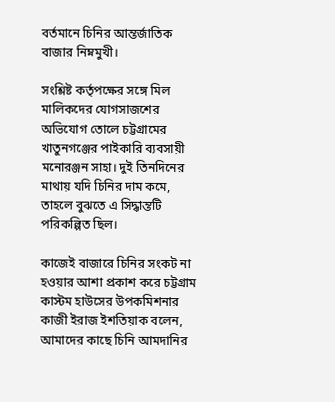বর্তমানে চিনির আন্তর্জাতিক বাজার নিম্নমুখী।

সংশ্লিষ্ট কর্তৃপক্ষের সঙ্গে মিল মালিকদের যোগসাজশের অভিযোগ তোলে চট্টগ্রামের খাতুনগঞ্জের পাইকারি ব্যবসায়ী মনোরঞ্জন সাহা। দুই তিনদিনের মাথায় যদি চিনির দাম কমে, তাহলে বুঝতে এ সিদ্ধান্তটি পরিকল্পিত ছিল।

কাজেই বাজারে চিনির সংকট না হওয়ার আশা প্রকাশ করে চট্টগ্রাম কাস্টম হাউসের উপকমিশনার কাজী ইরাজ ইশতিয়াক বলেন,
আমাদের কাছে চিনি আমদানির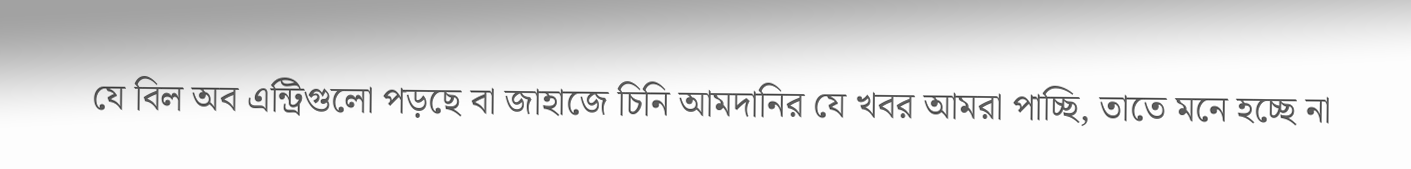যে বিল অব এন্ট্রিগুলো পড়ছে বা জাহাজে চিনি আমদানির যে খবর আমরা পাচ্ছি, তাতে মনে হচ্ছে না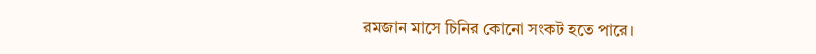রমজান মাসে চিনির কোনো সংকট হতে পারে।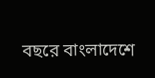বছরে বাংলাদেশে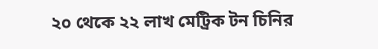২০ থেকে ২২ লাখ মেট্রিক টন চিনির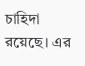চাহিদা রয়েছে। এর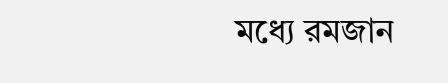মধ্যে রমজান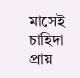মাসেই চাহিদা প্রায়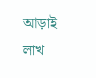আড়াই লাখ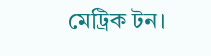মেট্রিক টন।